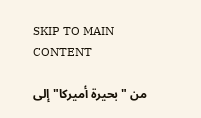SKIP TO MAIN CONTENT

من "بحيرة أميركا" إلى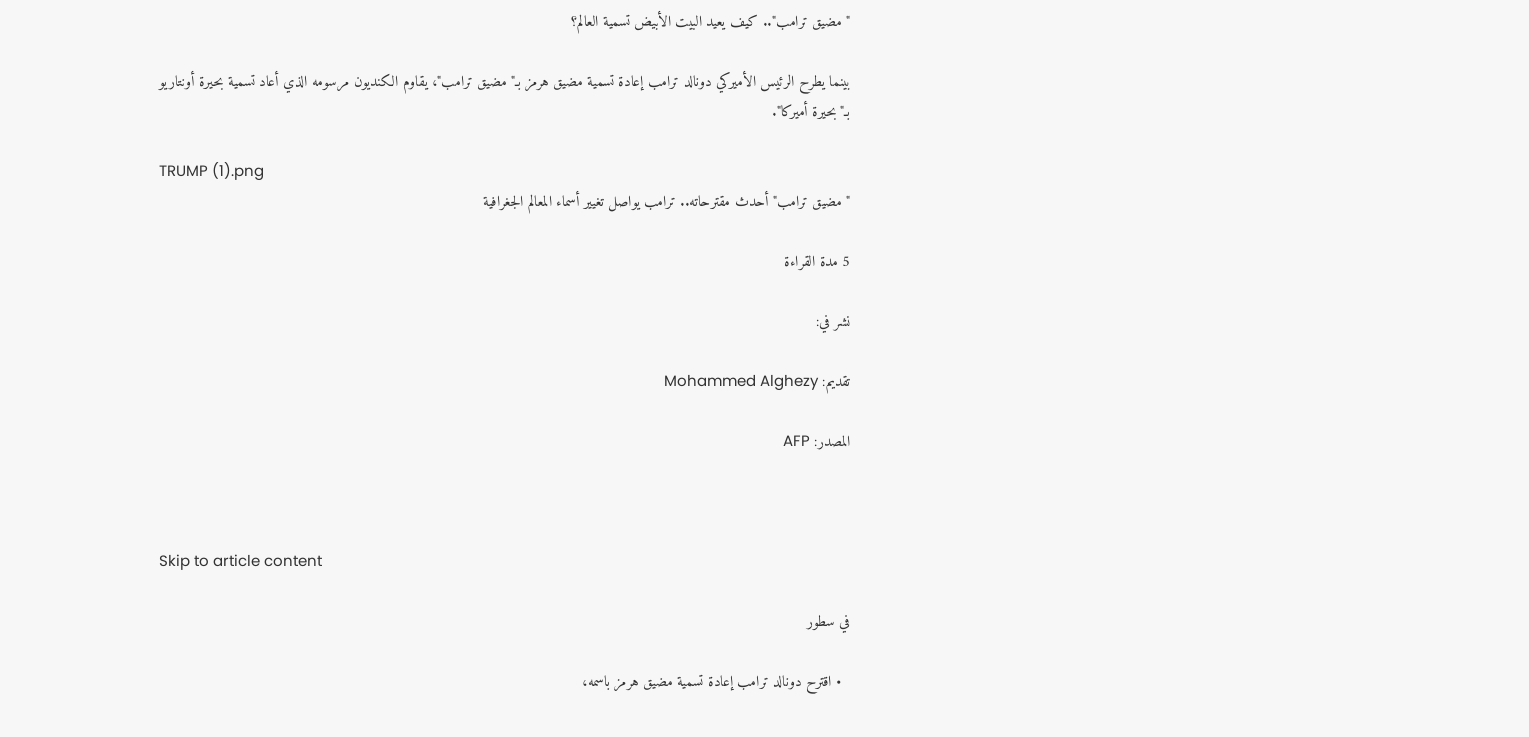"مضيق ترامب".. كيف يعيد البيت الأبيض تسمية العالم؟

بينما يطرح الرئيس الأميركي دونالد ترامب إعادة تسمية مضيق هرمز بـ"مضيق ترامب"، يقاوم الكنديون مرسومه الذي أعاد تسمية بحيرة أونتاريو بـ"بحيرة أميركا".

TRUMP (1).png
"مضيق ترامب" أحدث مقترحاته.. ترامب يواصل تغيير أسماء المعالم الجغرافية

5 مدة القراءة

نشر في:

تقديم: Mohammed Alghezy

المصدر: AFP



Skip to article content

في سطور

  • اقترح دونالد ترامب إعادة تسمية مضيق هرمز باسمه،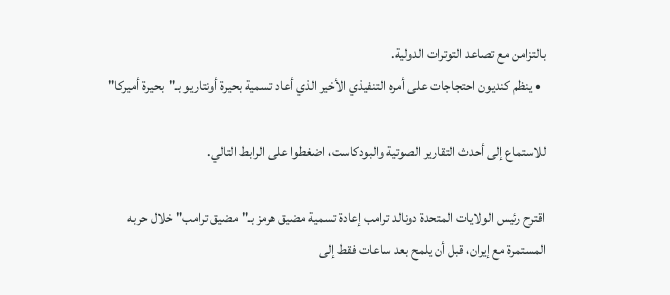بالتزامن مع تصاعد التوترات الدولية.
  • ينظم كنديون احتجاجات على أمره التنفيذي الأخير الذي أعاد تسمية بحيرة أونتاريو بـ"بحيرة أميركا"

للاستماع إلى أحدث التقارير الصوتية والبودكاست، اضغطوا على الرابط التالي.

اقترح رئيس الولايات المتحدة دونالد ترامب إعادة تسمية مضيق هرمز بـ"مضيق ترامب" خلال حربه المستمرة مع إيران، قبل أن يلمح بعد ساعات فقط إلى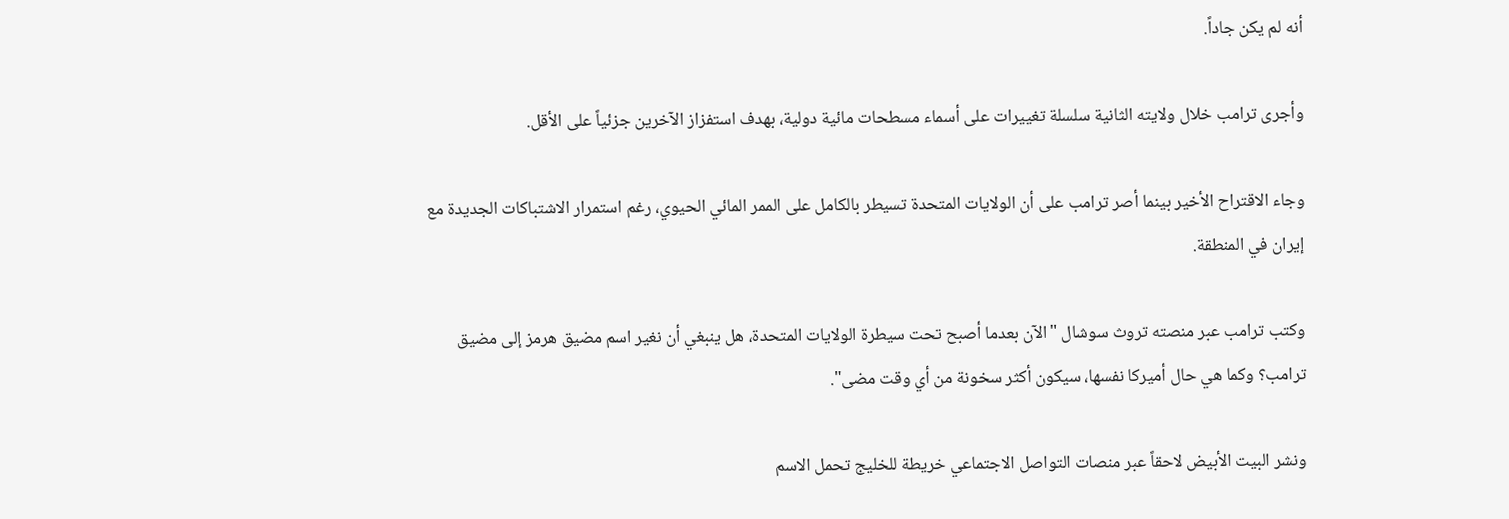أنه لم يكن جاداً.

وأجرى ترامب خلال ولايته الثانية سلسلة تغييرات على أسماء مسطحات مائية دولية، بهدف استفزاز الآخرين جزئياً على الأقل.

وجاء الاقتراح الأخير بينما أصر ترامب على أن الولايات المتحدة تسيطر بالكامل على الممر المائي الحيوي، رغم استمرار الاشتباكات الجديدة مع إيران في المنطقة.

وكتب ترامب عبر منصته تروث سوشال "الآن بعدما أصبح تحت سيطرة الولايات المتحدة، هل ينبغي أن نغير اسم مضيق هرمز إلى مضيق ترامب؟ وكما هي حال أميركا نفسها، سيكون أكثر سخونة من أي وقت مضى".

ونشر البيت الأبيض لاحقاً عبر منصات التواصل الاجتماعي خريطة للخليج تحمل الاسم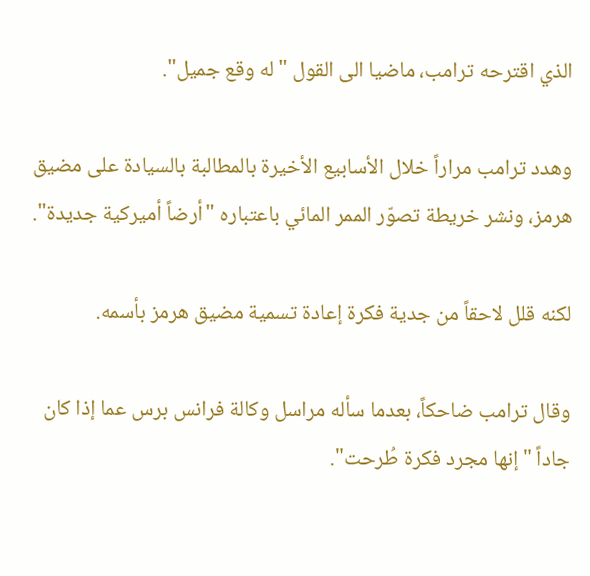الذي اقترحه ترامب، ماضيا الى القول "له وقع جميل".

وهدد ترامب مراراً خلال الأسابيع الأخيرة بالمطالبة بالسيادة على مضيق هرمز، ونشر خريطة تصوّر الممر المائي باعتباره "أرضاً أميركية جديدة".

لكنه قلل لاحقاً من جدية فكرة إعادة تسمية مضيق هرمز بأسمه.

وقال ترامب ضاحكاً، بعدما سأله مراسل وكالة فرانس برس عما إذا كان جاداً "إنها مجرد فكرة طُرحت".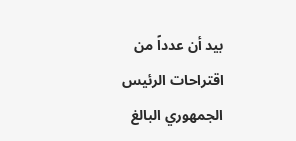بيد أن عدداً من اقتراحات الرئيس الجمهوري البالغ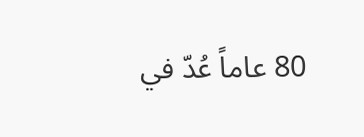80 عاماً عُدّ في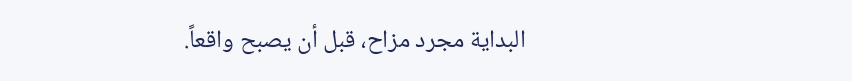البداية مجرد مزاح، قبل أن يصبح واقعاً.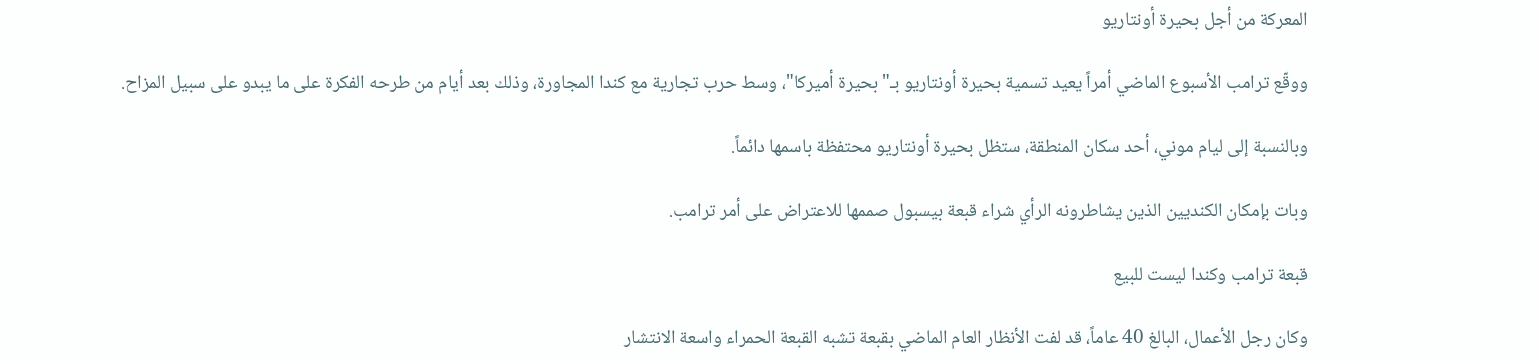المعركة من أجل بحيرة أونتاريو

ووقّع ترامب الأسبوع الماضي أمراً يعيد تسمية بحيرة أونتاريو بـ"بحيرة أميركا"، وسط حرب تجارية مع كندا المجاورة، وذلك بعد أيام من طرحه الفكرة على ما يبدو على سبيل المزاح.

وبالنسبة إلى ليام موني، أحد سكان المنطقة، ستظل بحيرة أونتاريو محتفظة باسمها دائماً.

وبات بإمكان الكنديين الذين يشاطرونه الرأي شراء قبعة بيسبول صممها للاعتراض على أمر ترامب.

قبعة ترامب وكندا ليست للبيع

وكان رجل الأعمال، البالغ 40 عاماً، قد لفت الأنظار العام الماضي بقبعة تشبه القبعة الحمراء واسعة الانتشار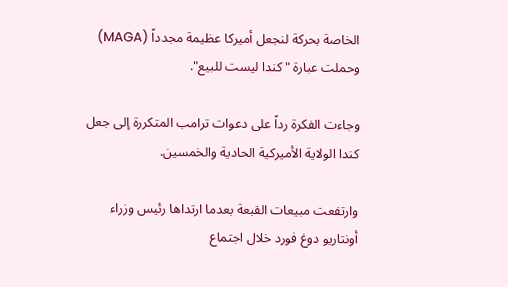الخاصة بحركة لنجعل أميركا عظيمة مجدداً (MAGA) وحملت عبارة "كندا ليست للبيع".

وجاءت الفكرة رداً على دعوات ترامب المتكررة إلى جعل كندا الولاية الأميركية الحادية والخمسين.

وارتفعت مبيعات القبعة بعدما ارتداها رئيس وزراء أونتاريو دوغ فورد خلال اجتماع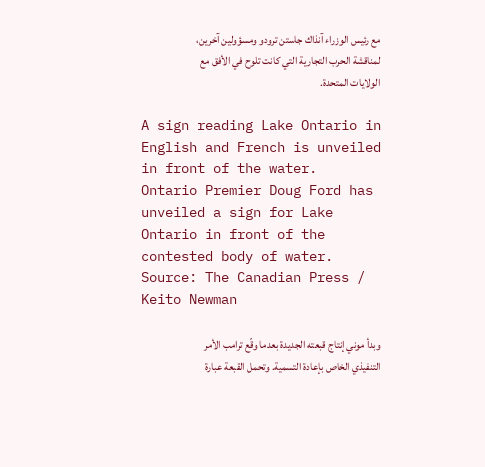مع رئيس الوزراء آنذاك جاستن ترودو ومسؤولين آخرين، لمناقشة الحرب التجارية التي كانت تلوح في الأفق مع الولايات المتحدة.

A sign reading Lake Ontario in English and French is unveiled in front of the water.
Ontario Premier Doug Ford has unveiled a sign for Lake Ontario in front of the contested body of water. Source: The Canadian Press / Keito Newman

وبدأ موني إنتاج قبعته الجديدة بعدما وقّع ترامب الأمر التنفيذي الخاص بإعادة التسمية. وتحمل القبعة عبارة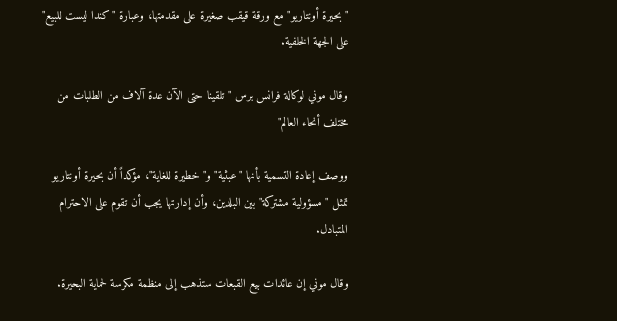"بحيرة أونتاريو" مع ورقة قيقب صغيرة على مقدمتها، وعبارة "كندا ليست للبيع" على الجهة الخلفية.

وقال موني لوكالة فرانس برس "تلقينا حتى الآن عدة آلاف من الطلبات من مختلف أنحاء العالم"

ووصف إعادة التسمية بأنها "عبثية" و"خطيرة للغاية"، مؤكداً أن بحيرة أونتاريو تمثل "مسؤولية مشتركة" بين البلدين، وأن إدارتها يجب أن تقوم على الاحترام المتبادل.

وقال موني إن عائدات بيع القبعات ستذهب إلى منظمة مكرسة لحماية البحيرة.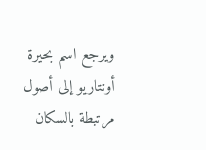ويرجع اسم بحيرة أونتاريو إلى أصول مرتبطة بالسكان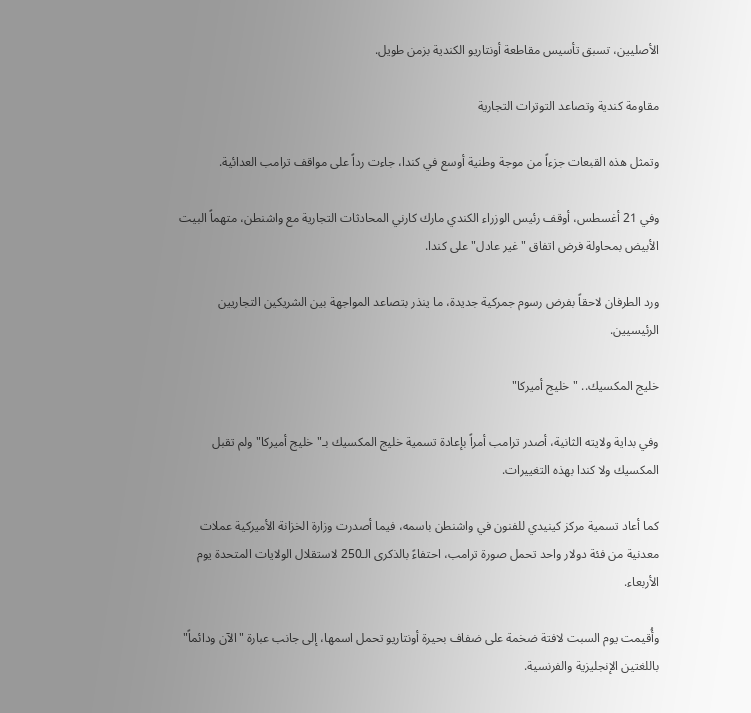الأصليين، تسبق تأسيس مقاطعة أونتاريو الكندية بزمن طويل.

مقاومة كندية وتصاعد التوترات التجارية

وتمثل هذه القبعات جزءاً من موجة وطنية أوسع في كندا، جاءت رداً على مواقف ترامب العدائية.

وفي 21 أغسطس، أوقف رئيس الوزراء الكندي مارك كارني المحادثات التجارية مع واشنطن، متهماً البيت الأبيض بمحاولة فرض اتفاق "غير عادل" على كندا.

ورد الطرفان لاحقاً بفرض رسوم جمركية جديدة، ما ينذر بتصاعد المواجهة بين الشريكين التجاريين الرئيسيين.

خليج المكسيك.. "خليج أميركا"

وفي بداية ولايته الثانية، أصدر ترامب أمراً بإعادة تسمية خليج المكسيك بـ"خليج أميركا" ولم تقبل المكسيك ولا كندا بهذه التغييرات.

كما أعاد تسمية مركز كينيدي للفنون في واشنطن باسمه، فيما أصدرت وزارة الخزانة الأميركية عملات معدنية من فئة دولار واحد تحمل صورة ترامب، احتفاءً بالذكرى الـ250 لاستقلال الولايات المتحدة يوم الأربعاء.

وأُقيمت يوم السبت لافتة ضخمة على ضفاف بحيرة أونتاريو تحمل اسمها، إلى جانب عبارة "الآن ودائماً" باللغتين الإنجليزية والفرنسية.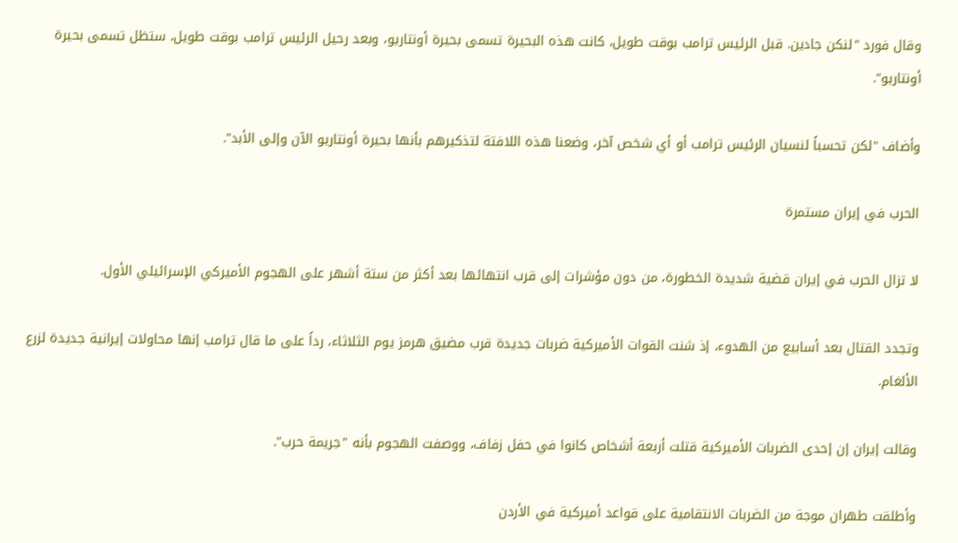وقال فورد "لنكن جادين. قبل الرئيس ترامب بوقت طويل، كانت هذه البحيرة تسمى بحيرة أونتاريو، وبعد رحيل الرئيس ترامب بوقت طويل، ستظل تسمى بحيرة أونتاريو".

وأضاف "لكن تحسباً لنسيان الرئيس ترامب أو أي شخص آخر، وضعنا هذه اللافتة لتذكيرهم بأنها بحيرة أونتاريو الآن وإلى الأبد".

الحرب في إيران مستمرة

لا تزال الحرب في إيران قضية شديدة الخطورة، من دون مؤشرات إلى قرب انتهائها بعد أكثر من ستة أشهر على الهجوم الأميركي الإسرائيلي الأول.

وتجدد القتال بعد أسابيع من الهدوء، إذ شنت القوات الأميركية ضربات جديدة قرب مضيق هرمز يوم الثلاثاء، رداً على ما قال ترامب إنها محاولات إيرانية جديدة لزرع الألغام.

وقالت إيران إن إحدى الضربات الأميركية قتلت أربعة أشخاص كانوا في حفل زفاف، ووصفت الهجوم بأنه "جريمة حرب".

وأطلقت طهران موجة من الضربات الانتقامية على قواعد أميركية في الأردن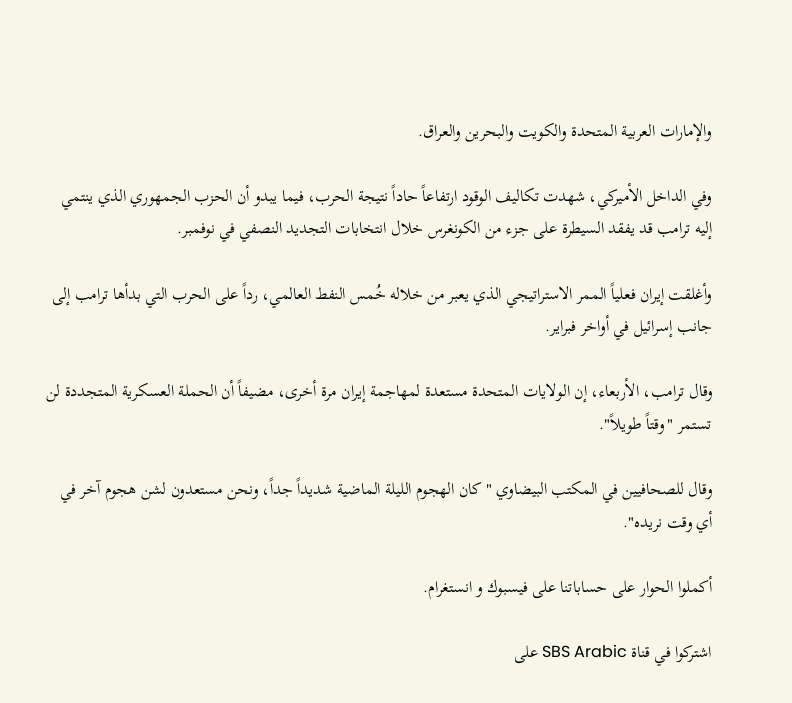والإمارات العربية المتحدة والكويت والبحرين والعراق.

وفي الداخل الأميركي، شهدت تكاليف الوقود ارتفاعاً حاداً نتيجة الحرب، فيما يبدو أن الحزب الجمهوري الذي ينتمي إليه ترامب قد يفقد السيطرة على جزء من الكونغرس خلال انتخابات التجديد النصفي في نوفمبر.

وأغلقت إيران فعلياً الممر الاستراتيجي الذي يعبر من خلاله خُمس النفط العالمي، رداً على الحرب التي بدأها ترامب إلى جانب إسرائيل في أواخر فبراير.

وقال ترامب، الأربعاء، إن الولايات المتحدة مستعدة لمهاجمة إيران مرة أخرى، مضيفاً أن الحملة العسكرية المتجددة لن تستمر "وقتاً طويلاً".

وقال للصحافيين في المكتب البيضاوي "كان الهجوم الليلة الماضية شديداً جداً، ونحن مستعدون لشن هجوم آخر في أي وقت نريده".

أكملوا الحوار على حساباتنا على فيسبوك و انستغرام.

اشتركوا في قناة SBS Arabic على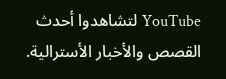YouTube لتشاهدوا أحدث القصص والأخبار الأسترالية.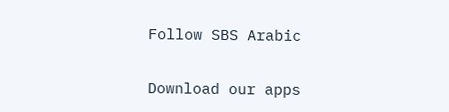Follow SBS Arabic

Download our apps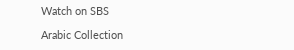Watch on SBS

Arabic Collection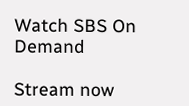Watch SBS On Demand

Stream now